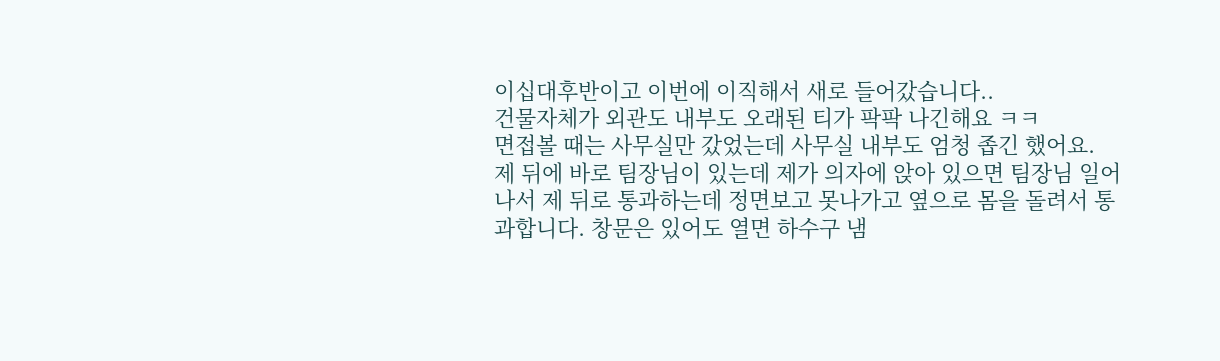이십대후반이고 이번에 이직해서 새로 들어갔습니다..
건물자체가 외관도 내부도 오래된 티가 팍팍 나긴해요 ㅋㅋ
면접볼 때는 사무실만 갔었는데 사무실 내부도 엄청 좁긴 했어요.
제 뒤에 바로 팀장님이 있는데 제가 의자에 앉아 있으면 팀장님 일어나서 제 뒤로 통과하는데 정면보고 못나가고 옆으로 몸을 돌려서 통과합니다. 창문은 있어도 열면 하수구 냄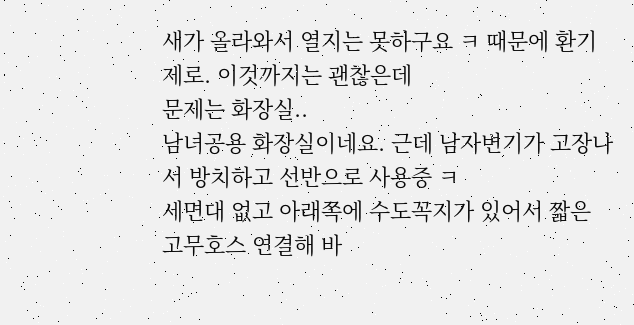새가 올라와서 열지는 못하구요 ㅋ 때문에 환기 제로. 이것까지는 괜찮은데
문제는 화장실..
남녀공용 화장실이네요. 근데 남자변기가 고장나서 방치하고 선반으로 사용중 ㅋ
세면대 없고 아래쪽에 수도꼭지가 있어서 짧은 고무호스 연결해 바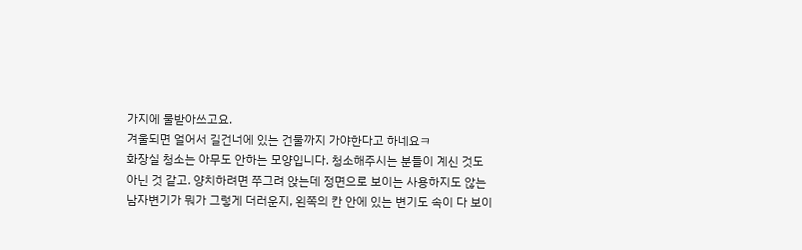가지에 물받아쓰고요.
겨울되면 얼어서 길건너에 있는 건물까지 가야한다고 하네요ㅋ
화장실 청소는 아무도 안하는 모양입니다. 청소해주시는 분들이 계신 것도 아닌 것 같고. 양치하려면 쭈그려 앉는데 정면으로 보이는 사용하지도 않는 남자변기가 뭐가 그렇게 더러운지, 왼쪽의 칸 안에 있는 변기도 속이 다 보이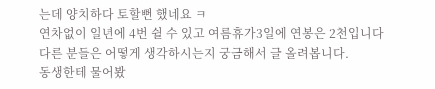는데 양치하다 토할뻔 했네요 ㅋ
연차없이 일년에 4번 쉴 수 있고 여름휴가3일에 연봉은 2천입니다
다른 분들은 어떻게 생각하시는지 궁금해서 글 올려봅니다.
동생한테 물어봤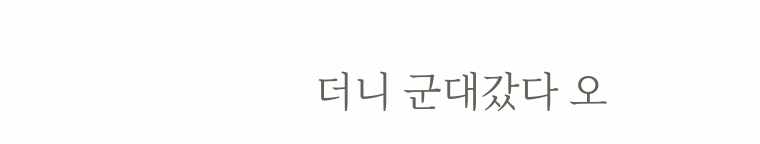더니 군대갔다 오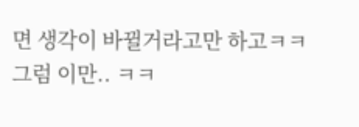면 생각이 바뀔거라고만 하고ㅋㅋ
그럼 이만.. ㅋㅋ